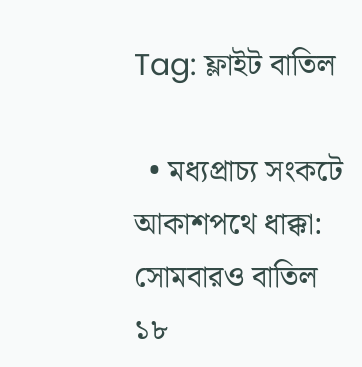Tag: ফ্লাইট বাতিল

  • মধ্যপ্রাচ্য সংকটে আকাশপথে ধাক্কা: সোমবারও বাতিল ১৮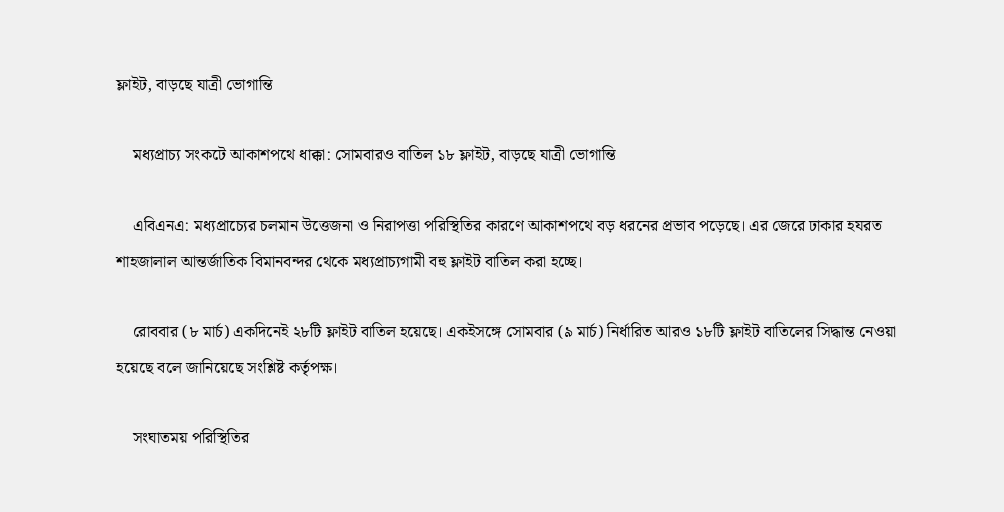ফ্লাইট, বাড়ছে যাত্রী ভোগান্তি

    মধ্যপ্রাচ্য সংকটে আকাশপথে ধাক্কা: সোমবারও বাতিল ১৮ ফ্লাইট, বাড়ছে যাত্রী ভোগান্তি

    এবিএনএ: মধ্যপ্রাচ্যের চলমান উত্তেজনা ও নিরাপত্তা পরিস্থিতির কারণে আকাশপথে বড় ধরনের প্রভাব পড়েছে। এর জেরে ঢাকার হযরত শাহজালাল আন্তর্জাতিক বিমানবন্দর থেকে মধ্যপ্রাচ্যগামী বহু ফ্লাইট বাতিল করা হচ্ছে।

    রোববার (৮ মার্চ) একদিনেই ২৮টি ফ্লাইট বাতিল হয়েছে। একইসঙ্গে সোমবার (৯ মার্চ) নির্ধারিত আরও ১৮টি ফ্লাইট বাতিলের সিদ্ধান্ত নেওয়া হয়েছে বলে জানিয়েছে সংশ্লিষ্ট কর্তৃপক্ষ।

    সংঘাতময় পরিস্থিতির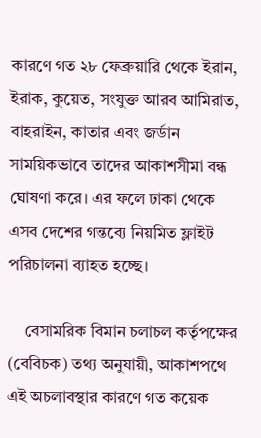কারণে গত ২৮ ফেব্রুয়ারি থেকে ইরান, ইরাক, কুয়েত, সংযুক্ত আরব আমিরাত, বাহরাইন, কাতার এবং জর্ডান সাময়িকভাবে তাদের আকাশসীমা বন্ধ ঘোষণা করে। এর ফলে ঢাকা থেকে এসব দেশের গন্তব্যে নিয়মিত ফ্লাইট পরিচালনা ব্যাহত হচ্ছে।

    বেসামরিক বিমান চলাচল কর্তৃপক্ষের (বেবিচক) তথ্য অনুযায়ী, আকাশপথে এই অচলাবস্থার কারণে গত কয়েক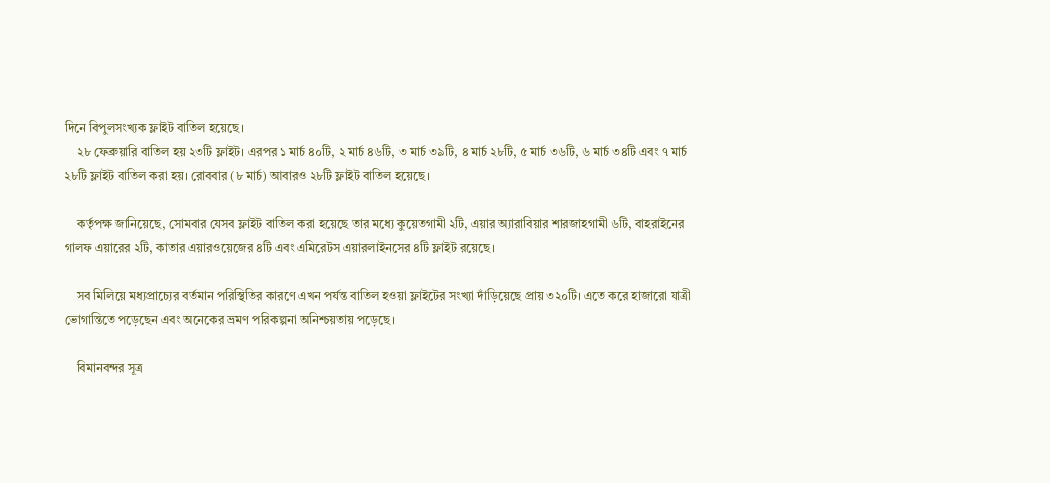দিনে বিপুলসংখ্যক ফ্লাইট বাতিল হয়েছে।
    ২৮ ফেব্রুয়ারি বাতিল হয় ২৩টি ফ্লাইট। এরপর ১ মার্চ ৪০টি, ২ মার্চ ৪৬টি, ৩ মার্চ ৩৯টি, ৪ মার্চ ২৮টি, ৫ মার্চ ৩৬টি, ৬ মার্চ ৩৪টি এবং ৭ মার্চ ২৮টি ফ্লাইট বাতিল করা হয়। রোববার (৮ মার্চ) আবারও ২৮টি ফ্লাইট বাতিল হয়েছে।

    কর্তৃপক্ষ জানিয়েছে, সোমবার যেসব ফ্লাইট বাতিল করা হয়েছে তার মধ্যে কুয়েতগামী ২টি, এয়ার অ্যারাবিয়ার শারজাহগামী ৬টি, বাহরাইনের গালফ এয়ারের ২টি, কাতার এয়ারওয়েজের ৪টি এবং এমিরেটস এয়ারলাইনসের ৪টি ফ্লাইট রয়েছে।

    সব মিলিয়ে মধ্যপ্রাচ্যের বর্তমান পরিস্থিতির কারণে এখন পর্যন্ত বাতিল হওয়া ফ্লাইটের সংখ্যা দাঁড়িয়েছে প্রায় ৩২০টি। এতে করে হাজারো যাত্রী ভোগান্তিতে পড়েছেন এবং অনেকের ভ্রমণ পরিকল্পনা অনিশ্চয়তায় পড়েছে।

    বিমানবন্দর সূত্র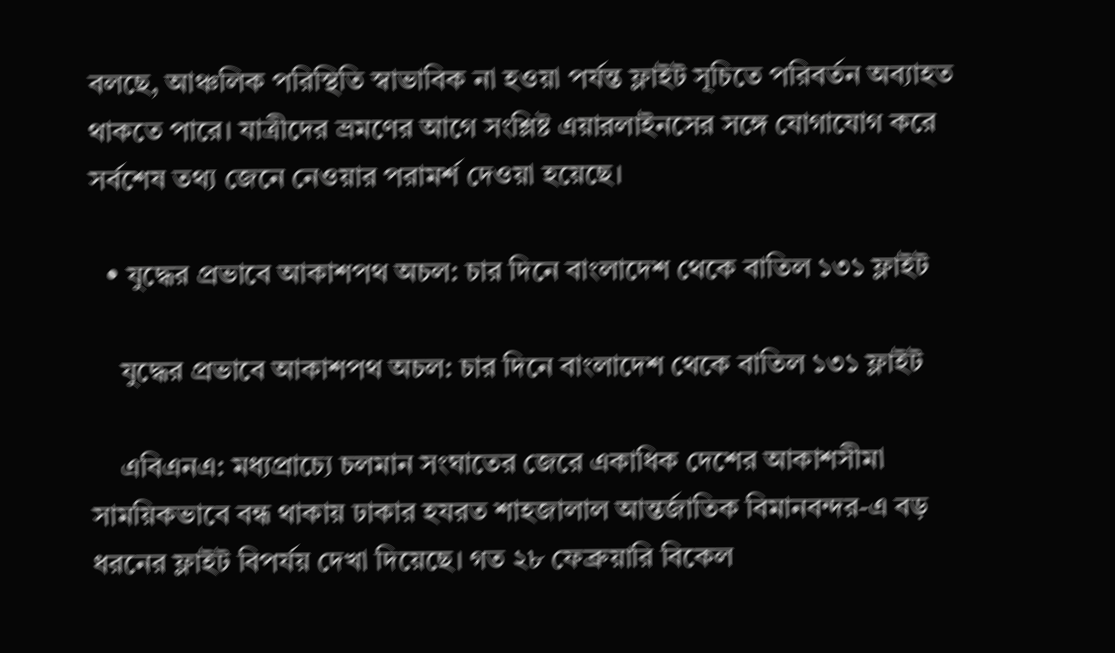বলছে, আঞ্চলিক পরিস্থিতি স্বাভাবিক না হওয়া পর্যন্ত ফ্লাইট সূচিতে পরিবর্তন অব্যাহত থাকতে পারে। যাত্রীদের ভ্রমণের আগে সংশ্লিষ্ট এয়ারলাইনসের সঙ্গে যোগাযোগ করে সর্বশেষ তথ্য জেনে নেওয়ার পরামর্শ দেওয়া হয়েছে।

  • যুদ্ধের প্রভাবে আকাশপথ অচল: চার দিনে বাংলাদেশ থেকে বাতিল ১৩১ ফ্লাইট

    যুদ্ধের প্রভাবে আকাশপথ অচল: চার দিনে বাংলাদেশ থেকে বাতিল ১৩১ ফ্লাইট

    এবিএনএ: মধ্যপ্রাচ্যে চলমান সংঘাতের জেরে একাধিক দেশের আকাশসীমা সাময়িকভাবে বন্ধ থাকায় ঢাকার হযরত শাহজালাল আন্তর্জাতিক বিমানবন্দর-এ বড় ধরনের ফ্লাইট বিপর্যয় দেখা দিয়েছে। গত ২৮ ফেব্রুয়ারি বিকেল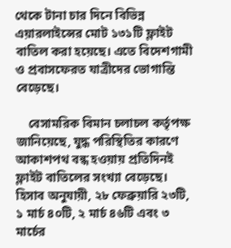থেকে টানা চার দিনে বিভিন্ন এয়ারলাইন্সের মোট ১৩১টি ফ্লাইট বাতিল করা হয়েছে। এতে বিদেশগামী ও প্রবাসফেরত যাত্রীদের ভোগান্তি বেড়েছে।

    বেসামরিক বিমান চলাচল কর্তৃপক্ষ জানিয়েছে, যুদ্ধ পরিস্থিতির কারণে আকাশপথ বন্ধ হওয়ায় প্রতিদিনই ফ্লাইট বাতিলের সংখ্যা বেড়েছে। হিসাব অনুযায়ী, ২৮ ফেব্রুয়ারি ২৩টি, ১ মার্চ ৪০টি, ২ মার্চ ৪৬টি এবং ৩ মার্চের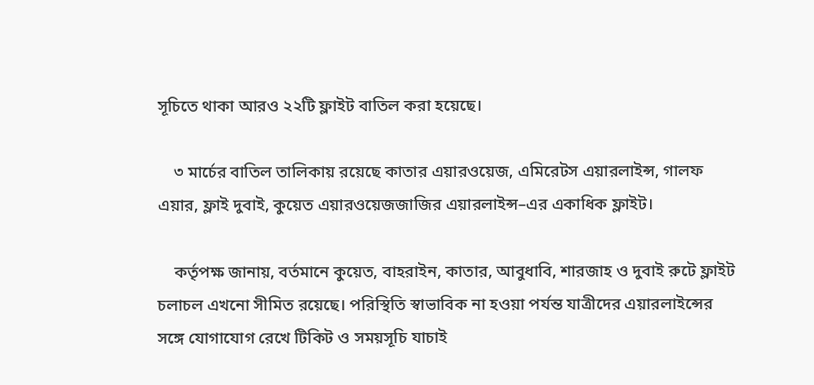সূচিতে থাকা আরও ২২টি ফ্লাইট বাতিল করা হয়েছে।

    ৩ মার্চের বাতিল তালিকায় রয়েছে কাতার এয়ারওয়েজ, এমিরেটস এয়ারলাইন্স, গালফ এয়ার, ফ্লাই দুবাই, কুয়েত এয়ারওয়েজজাজির এয়ারলাইন্স–এর একাধিক ফ্লাইট।

    কর্তৃপক্ষ জানায়, বর্তমানে কুয়েত, বাহরাইন, কাতার, আবুধাবি, শারজাহ ও দুবাই রুটে ফ্লাইট চলাচল এখনো সীমিত রয়েছে। পরিস্থিতি স্বাভাবিক না হওয়া পর্যন্ত যাত্রীদের এয়ারলাইন্সের সঙ্গে যোগাযোগ রেখে টিকিট ও সময়সূচি যাচাই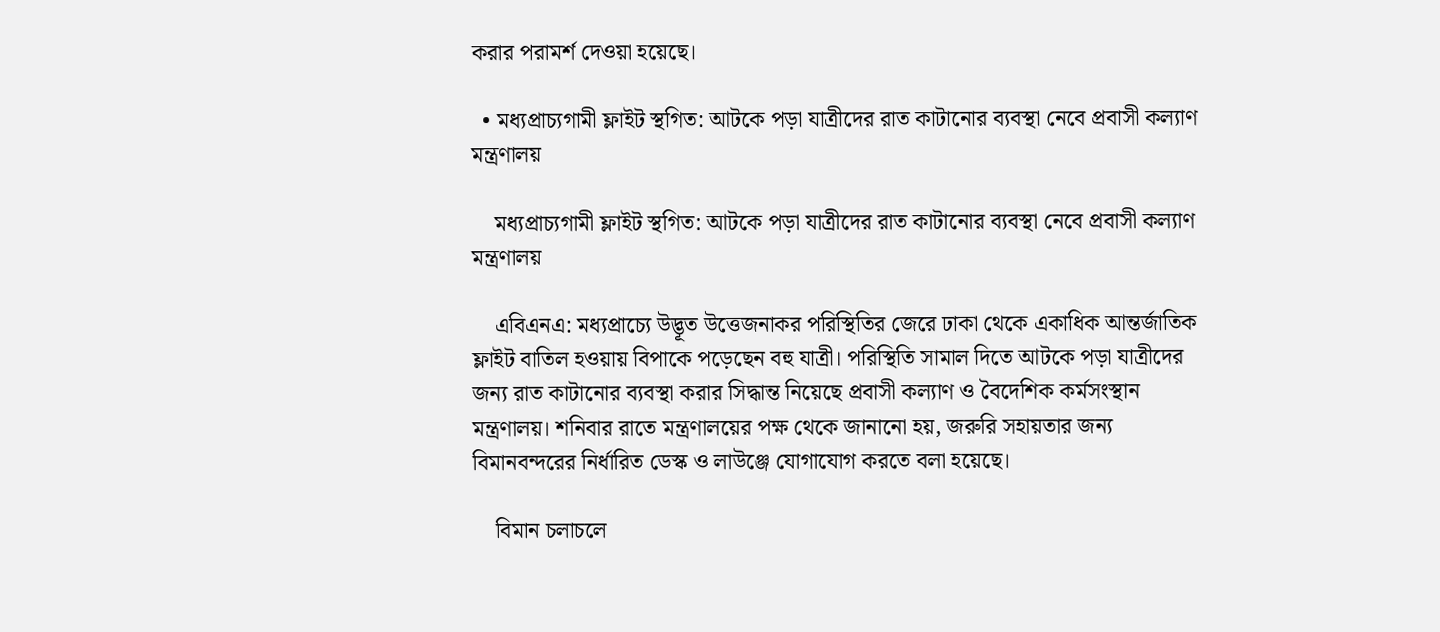করার পরামর্শ দেওয়া হয়েছে।

  • মধ্যপ্রাচ্যগামী ফ্লাইট স্থগিত: আটকে পড়া যাত্রীদের রাত কাটানোর ব্যবস্থা নেবে প্রবাসী কল্যাণ মন্ত্রণালয়

    মধ্যপ্রাচ্যগামী ফ্লাইট স্থগিত: আটকে পড়া যাত্রীদের রাত কাটানোর ব্যবস্থা নেবে প্রবাসী কল্যাণ মন্ত্রণালয়

    এবিএনএ: মধ্যপ্রাচ্যে উদ্ভূত উত্তেজনাকর পরিস্থিতির জেরে ঢাকা থেকে একাধিক আন্তর্জাতিক ফ্লাইট বাতিল হওয়ায় বিপাকে পড়েছেন বহু যাত্রী। পরিস্থিতি সামাল দিতে আটকে পড়া যাত্রীদের জন্য রাত কাটানোর ব্যবস্থা করার সিদ্ধান্ত নিয়েছে প্রবাসী কল্যাণ ও বৈদেশিক কর্মসংস্থান মন্ত্রণালয়। শনিবার রাতে মন্ত্রণালয়ের পক্ষ থেকে জানানো হয়, জরুরি সহায়তার জন্য বিমানবন্দরের নির্ধারিত ডেস্ক ও লাউঞ্জে যোগাযোগ করতে বলা হয়েছে।

    বিমান চলাচলে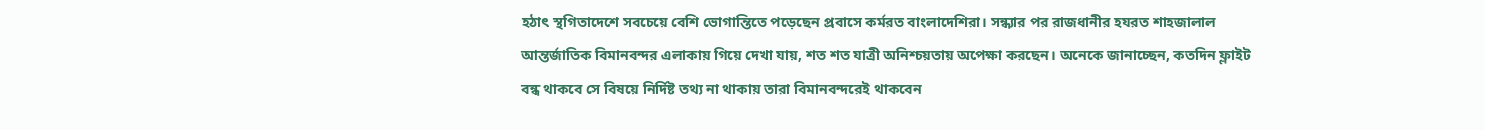হঠাৎ স্থগিতাদেশে সবচেয়ে বেশি ভোগান্তিতে পড়েছেন প্রবাসে কর্মরত বাংলাদেশিরা। সন্ধ্যার পর রাজধানীর হযরত শাহজালাল আন্তর্জাতিক বিমানবন্দর এলাকায় গিয়ে দেখা যায়, শত শত যাত্রী অনিশ্চয়তায় অপেক্ষা করছেন। অনেকে জানাচ্ছেন, কতদিন ফ্লাইট বন্ধ থাকবে সে বিষয়ে নির্দিষ্ট তথ্য না থাকায় তারা বিমানবন্দরেই থাকবেন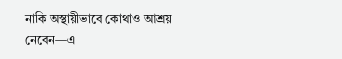নাকি অস্থায়ীভাবে কোথাও আশ্রয় নেবেন—এ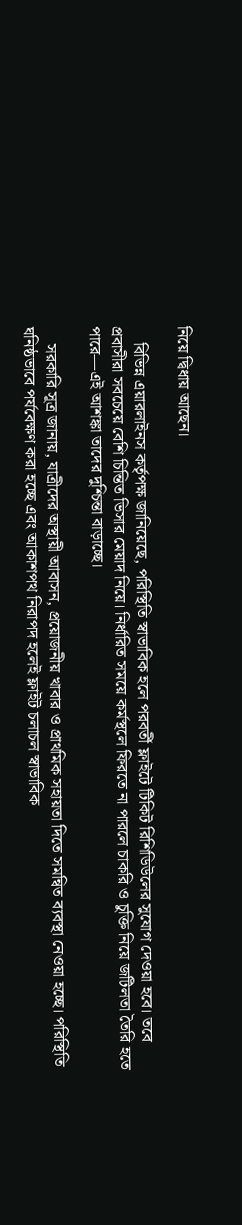নিয়ে দ্বিধায় আছেন।

    বিভিন্ন এয়ারলাইনস কর্তৃপক্ষ জানিয়েছে, পরিস্থিতি স্বাভাবিক হলে পরবর্তী ফ্লাইটে টিকিট রিশিডিউলের সুযোগ দেওয়া হবে। তবে প্রবাসীরা সবচেয়ে বেশি চিন্তিত ভিসার মেয়াদ নিয়ে। নির্ধারিত সময়ে কর্মস্থলে ফিরতে না পারলে চাকরি ও চুক্তি নিয়ে জটিলতা তৈরি হতে পারে—এই আশঙ্কা তাদের দুশ্চিন্তা বাড়াচ্ছে।

    সরকারি সূত্র জানায়, যাত্রীদের অস্থায়ী আবাসন, প্রয়োজনীয় খাবার ও প্রাথমিক সহায়তা দিতে সমন্বিত ব্যবস্থা নেওয়া হচ্ছে। পরিস্থিতি ঘনিষ্ঠভাবে পর্যবেক্ষণ করা হচ্ছে এবং আকাশপথ নিরাপদ হলেই ফ্লাইট চলাচল স্বাভাবিক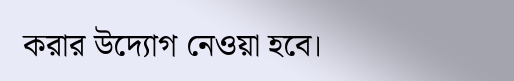করার উদ্যোগ নেওয়া হবে।